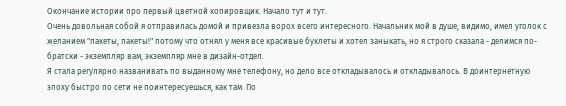Окончание истории про первый цветной копировщик. Начало тут и тут.
Очень довольная собой я отправилась домой и привезла ворох всего интересного. Начальник мой в душе, видимо, имел уголок с желанием "пакеты, пакеты!" потому что отнял у меня все красивые буклеты и хотел заныкать, но я строго сказала - делимся по-братски - экземпляр вам, экземпляр мне в дизайн-отдел.
Я стала регулярно названивать по выданному мне телефону, но дело все откладывалось и откладывалось. В доинтернетную эпоху быстро по сети не поинтересуешься, как там. По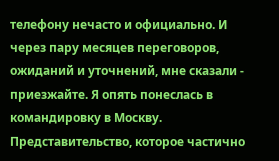телефону нечасто и официально. И через пару месяцев переговоров, ожиданий и уточнений, мне сказали - приезжайте. Я опять понеслась в командировку в Москву. Представительство, которое частично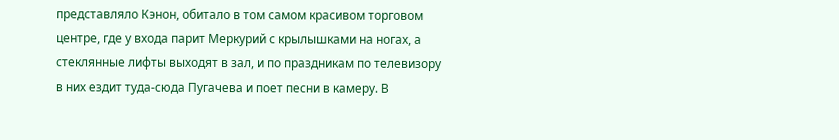представляло Кэнон, обитало в том самом красивом торговом центре, где у входа парит Меркурий с крылышками на ногах, а стеклянные лифты выходят в зал, и по праздникам по телевизору в них ездит туда-сюда Пугачева и поет песни в камеру. В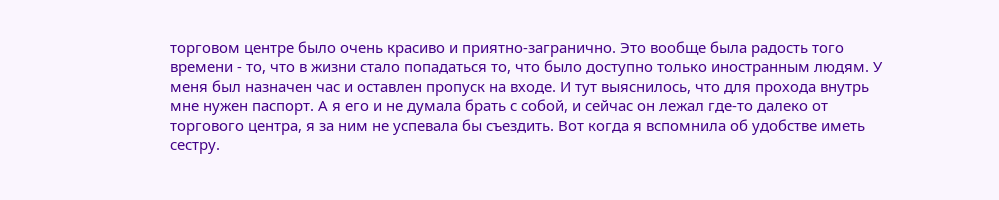торговом центре было очень красиво и приятно-загранично. Это вообще была радость того времени - то, что в жизни стало попадаться то, что было доступно только иностранным людям. У меня был назначен час и оставлен пропуск на входе. И тут выяснилось, что для прохода внутрь мне нужен паспорт. А я его и не думала брать с собой, и сейчас он лежал где-то далеко от торгового центра, я за ним не успевала бы съездить. Вот когда я вспомнила об удобстве иметь сестру.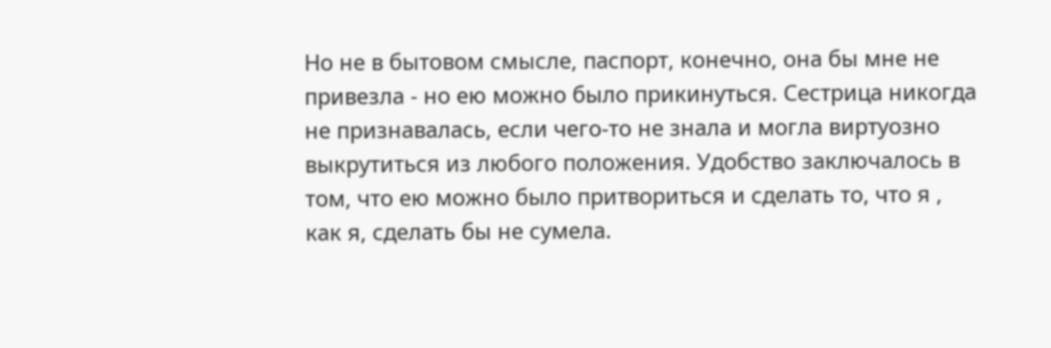Но не в бытовом смысле, паспорт, конечно, она бы мне не привезла - но ею можно было прикинуться. Сестрица никогда не признавалась, если чего-то не знала и могла виртуозно выкрутиться из любого положения. Удобство заключалось в том, что ею можно было притвориться и сделать то, что я , как я, сделать бы не сумела.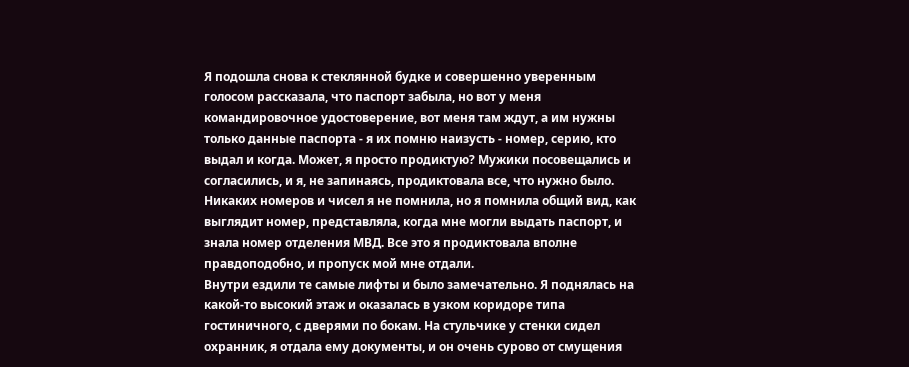Я подошла снова к стеклянной будке и совершенно уверенным голосом рассказала, что паспорт забыла, но вот у меня командировочное удостоверение, вот меня там ждут, а им нужны только данные паспорта - я их помню наизусть - номер, серию, кто выдал и когда. Может, я просто продиктую? Мужики посовещались и согласились, и я, не запинаясь, продиктовала все, что нужно было. Никаких номеров и чисел я не помнила, но я помнила общий вид, как выглядит номер, представляла, когда мне могли выдать паспорт, и знала номер отделения МВД. Все это я продиктовала вполне правдоподобно, и пропуск мой мне отдали.
Внутри ездили те самые лифты и было замечательно. Я поднялась на какой-то высокий этаж и оказалась в узком коридоре типа гостиничного, с дверями по бокам. На стульчике у стенки сидел охранник, я отдала ему документы, и он очень сурово от смущения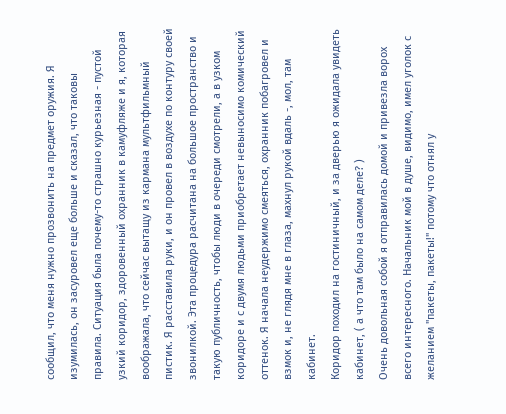сообщил, что меня нужно прозвонить на предмет оружия. Я изумилась, он засуровел еще больше и сказал, что таковы правила. Ситуация была почему-то страшно курьезная - пустой узкий коридор, здоровенный охранник в камуфляже и я, которая воображала, что сейчас вытащу из кармана мультфильмный пистик. Я расставила руки, и он провел в воздухе по контуру своей звонилкой. Эта процедура расчитана на большое пространство и такую публичность, чтобы люди в очереди смотрели, а в узком коридоре и с двумя людьми приобретает невыносимо комический оттенок. Я начала неудержимо смеяться, охранник побагровел и взмок и, не глядя мне в глаза, махнул рукой вдаль -, мол, там кабинет.
Коридор походил на гостиничный, и за дверью я ожидала увидеть кабинет, ( а что там было на самом деле? )
Очень довольная собой я отправилась домой и привезла ворох всего интересного. Начальник мой в душе, видимо, имел уголок с желанием "пакеты, пакеты!" потому что отнял у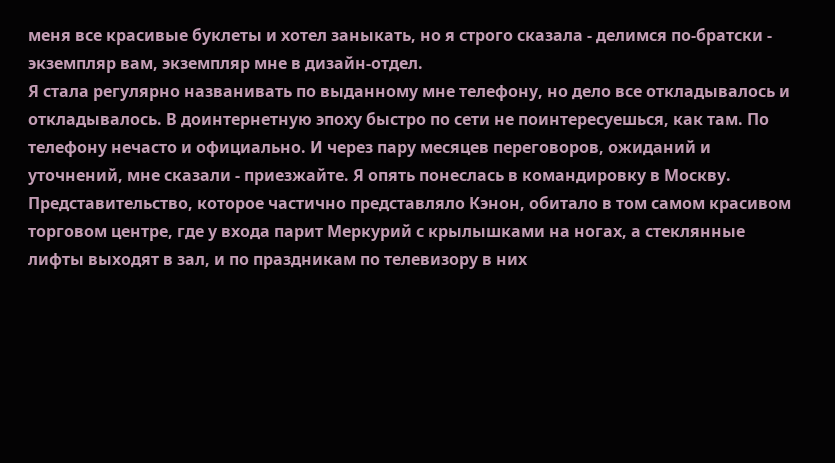меня все красивые буклеты и хотел заныкать, но я строго сказала - делимся по-братски - экземпляр вам, экземпляр мне в дизайн-отдел.
Я стала регулярно названивать по выданному мне телефону, но дело все откладывалось и откладывалось. В доинтернетную эпоху быстро по сети не поинтересуешься, как там. По телефону нечасто и официально. И через пару месяцев переговоров, ожиданий и уточнений, мне сказали - приезжайте. Я опять понеслась в командировку в Москву. Представительство, которое частично представляло Кэнон, обитало в том самом красивом торговом центре, где у входа парит Меркурий с крылышками на ногах, а стеклянные лифты выходят в зал, и по праздникам по телевизору в них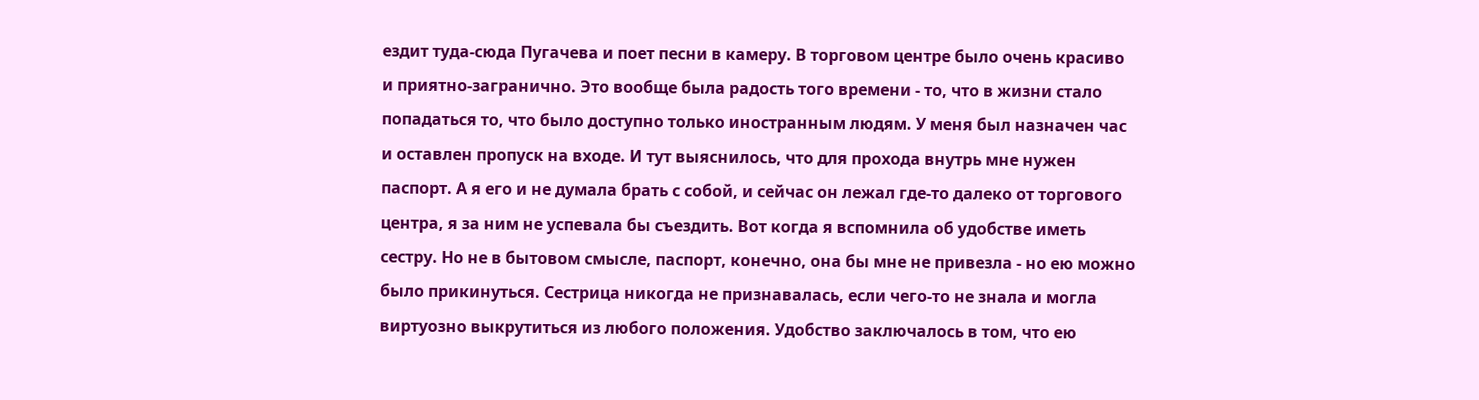ездит туда-сюда Пугачева и поет песни в камеру. В торговом центре было очень красиво и приятно-загранично. Это вообще была радость того времени - то, что в жизни стало попадаться то, что было доступно только иностранным людям. У меня был назначен час и оставлен пропуск на входе. И тут выяснилось, что для прохода внутрь мне нужен паспорт. А я его и не думала брать с собой, и сейчас он лежал где-то далеко от торгового центра, я за ним не успевала бы съездить. Вот когда я вспомнила об удобстве иметь сестру. Но не в бытовом смысле, паспорт, конечно, она бы мне не привезла - но ею можно было прикинуться. Сестрица никогда не признавалась, если чего-то не знала и могла виртуозно выкрутиться из любого положения. Удобство заключалось в том, что ею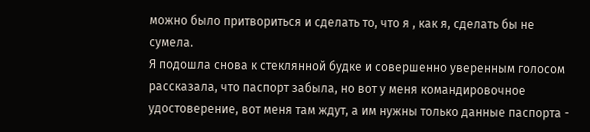можно было притвориться и сделать то, что я , как я, сделать бы не сумела.
Я подошла снова к стеклянной будке и совершенно уверенным голосом рассказала, что паспорт забыла, но вот у меня командировочное удостоверение, вот меня там ждут, а им нужны только данные паспорта -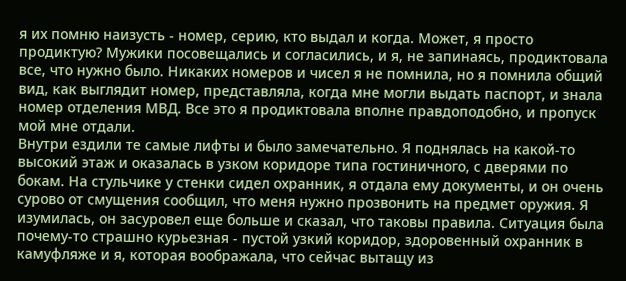я их помню наизусть - номер, серию, кто выдал и когда. Может, я просто продиктую? Мужики посовещались и согласились, и я, не запинаясь, продиктовала все, что нужно было. Никаких номеров и чисел я не помнила, но я помнила общий вид, как выглядит номер, представляла, когда мне могли выдать паспорт, и знала номер отделения МВД. Все это я продиктовала вполне правдоподобно, и пропуск мой мне отдали.
Внутри ездили те самые лифты и было замечательно. Я поднялась на какой-то высокий этаж и оказалась в узком коридоре типа гостиничного, с дверями по бокам. На стульчике у стенки сидел охранник, я отдала ему документы, и он очень сурово от смущения сообщил, что меня нужно прозвонить на предмет оружия. Я изумилась, он засуровел еще больше и сказал, что таковы правила. Ситуация была почему-то страшно курьезная - пустой узкий коридор, здоровенный охранник в камуфляже и я, которая воображала, что сейчас вытащу из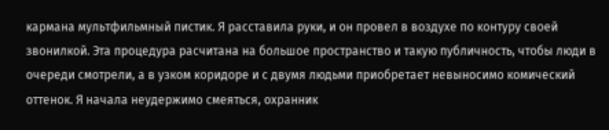кармана мультфильмный пистик. Я расставила руки, и он провел в воздухе по контуру своей звонилкой. Эта процедура расчитана на большое пространство и такую публичность, чтобы люди в очереди смотрели, а в узком коридоре и с двумя людьми приобретает невыносимо комический оттенок. Я начала неудержимо смеяться, охранник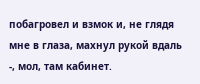побагровел и взмок и, не глядя мне в глаза, махнул рукой вдаль -, мол, там кабинет.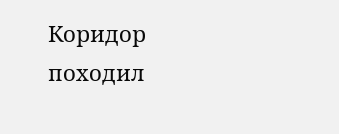Коридор походил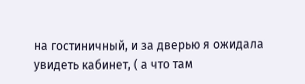на гостиничный, и за дверью я ожидала увидеть кабинет, ( а что там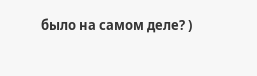было на самом деле? )